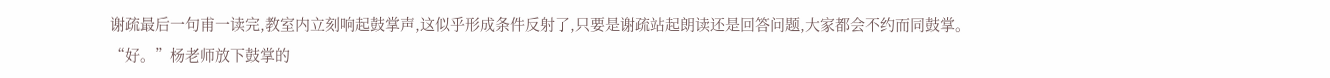谢疏最后一句甫一读完,教室内立刻响起鼓掌声,这似乎形成条件反射了,只要是谢疏站起朗读还是回答问题,大家都会不约而同鼓掌。
“好。”杨老师放下鼓掌的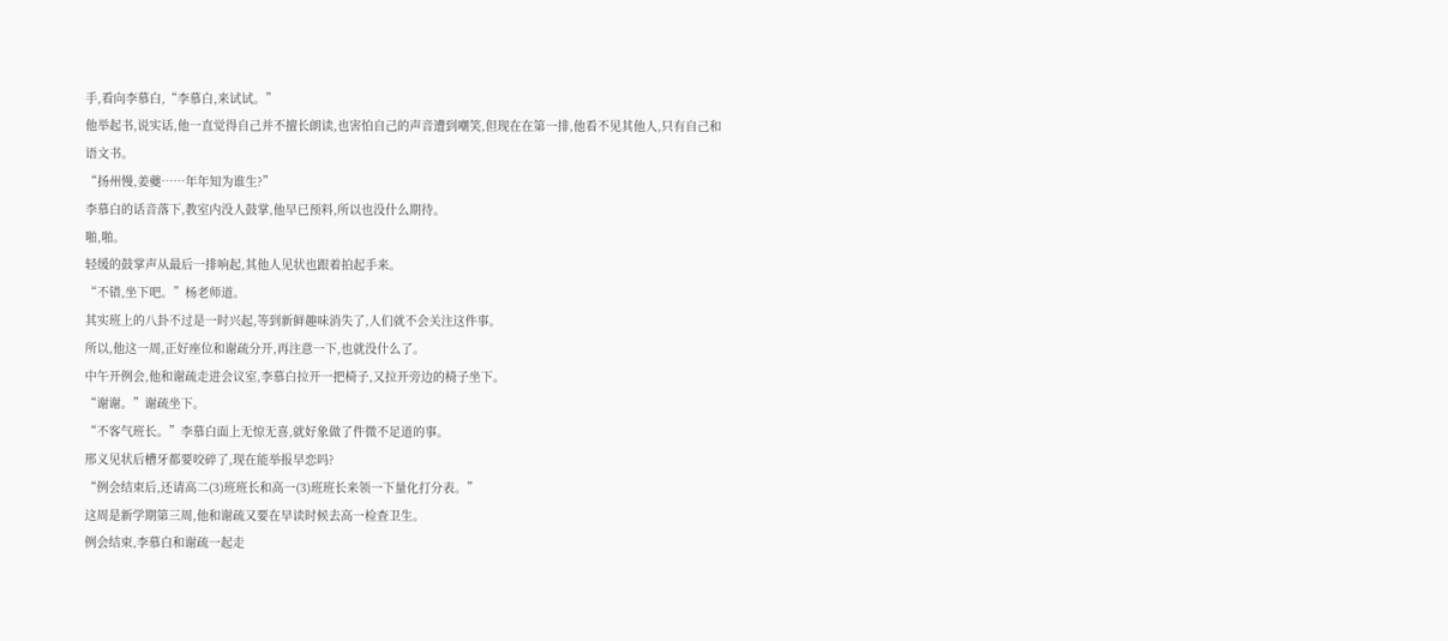手,看向李慕白,“李慕白,来试试。”
他举起书,说实话,他一直觉得自己并不擅长朗读,也害怕自己的声音遭到嘲笑,但现在在第一排,他看不见其他人,只有自己和语文书。
“扬州慢,姜夔……年年知为谁生?”
李慕白的话音落下,教室内没人鼓掌,他早已预料,所以也没什么期待。
啪,啪。
轻缓的鼓掌声从最后一排响起,其他人见状也跟着拍起手来。
“不错,坐下吧。”杨老师道。
其实班上的八卦不过是一时兴起,等到新鲜趣味消失了,人们就不会关注这件事。
所以,他这一周,正好座位和谢疏分开,再注意一下,也就没什么了。
中午开例会,他和谢疏走进会议室,李慕白拉开一把椅子,又拉开旁边的椅子坐下。
“谢谢。”谢疏坐下。
“不客气班长。”李慕白面上无惊无喜,就好象做了件微不足道的事。
邢义见状后槽牙都要咬碎了,现在能举报早恋吗?
“例会结束后,还请高二(3)班班长和高一(3)班班长来领一下量化打分表。”
这周是新学期第三周,他和谢疏又要在早读时候去高一检查卫生。
例会结束,李慕白和谢疏一起走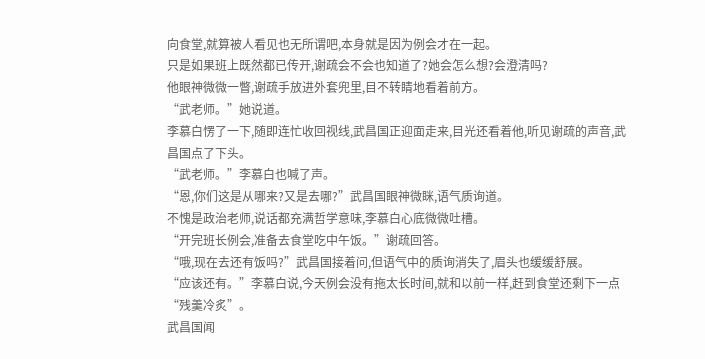向食堂,就算被人看见也无所谓吧,本身就是因为例会才在一起。
只是如果班上既然都已传开,谢疏会不会也知道了?她会怎么想?会澄清吗?
他眼神微微一瞥,谢疏手放进外套兜里,目不转睛地看着前方。
“武老师。”她说道。
李慕白愣了一下,随即连忙收回视线,武昌国正迎面走来,目光还看着他,听见谢疏的声音,武昌国点了下头。
“武老师。”李慕白也喊了声。
“恩,你们这是从哪来?又是去哪?”武昌国眼神微眯,语气质询道。
不愧是政治老师,说话都充满哲学意味,李慕白心底微微吐槽。
“开完班长例会,准备去食堂吃中午饭。”谢疏回答。
“哦,现在去还有饭吗?”武昌国接着问,但语气中的质询消失了,眉头也缓缓舒展。
“应该还有。”李慕白说,今天例会没有拖太长时间,就和以前一样,赶到食堂还剩下一点“残羹冷炙”。
武昌国闻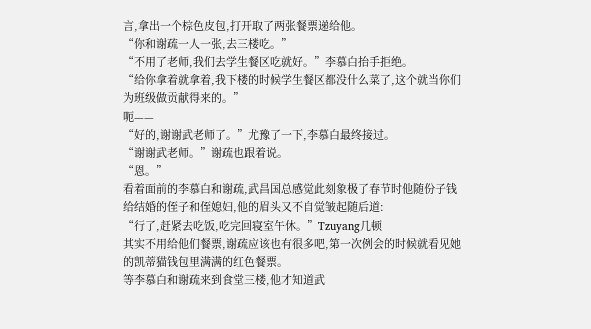言,拿出一个棕色皮包,打开取了两张餐票递给他。
“你和谢疏一人一张,去三楼吃。”
“不用了老师,我们去学生餐区吃就好。”李慕白抬手拒绝。
“给你拿着就拿着,我下楼的时候学生餐区都没什么菜了,这个就当你们为班级做贡献得来的。”
呃——
“好的,谢谢武老师了。”尤豫了一下,李慕白最终接过。
“谢谢武老师。”谢疏也跟着说。
“恩。”
看着面前的李慕白和谢疏,武昌国总感觉此刻象极了春节时他随份子钱给结婚的侄子和侄媳妇,他的眉头又不自觉皱起随后道:
“行了,赶紧去吃饭,吃完回寝室午休。”Tzuyang几顿
其实不用给他们餐票,谢疏应该也有很多吧,第一次例会的时候就看见她的凯蒂猫钱包里满满的红色餐票。
等李慕白和谢疏来到食堂三楼,他才知道武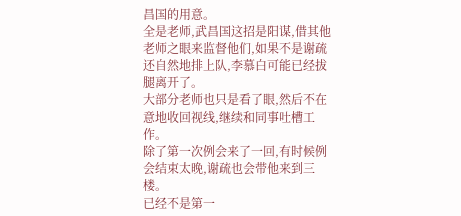昌国的用意。
全是老师,武昌国这招是阳谋,借其他老师之眼来监督他们,如果不是谢疏还自然地排上队,李慕白可能已经拔腿离开了。
大部分老师也只是看了眼,然后不在意地收回视线,继续和同事吐槽工作。
除了第一次例会来了一回,有时候例会结束太晚,谢疏也会带他来到三楼。
已经不是第一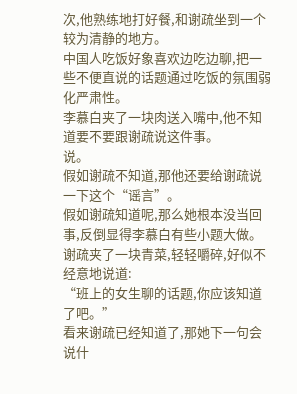次,他熟练地打好餐,和谢疏坐到一个较为清静的地方。
中国人吃饭好象喜欢边吃边聊,把一些不便直说的话题通过吃饭的氛围弱化严肃性。
李慕白夹了一块肉送入嘴中,他不知道要不要跟谢疏说这件事。
说。
假如谢疏不知道,那他还要给谢疏说一下这个“谣言”。
假如谢疏知道呢,那么她根本没当回事,反倒显得李慕白有些小题大做。
谢疏夹了一块青菜,轻轻嚼碎,好似不经意地说道:
“班上的女生聊的话题,你应该知道了吧。”
看来谢疏已经知道了,那她下一句会说什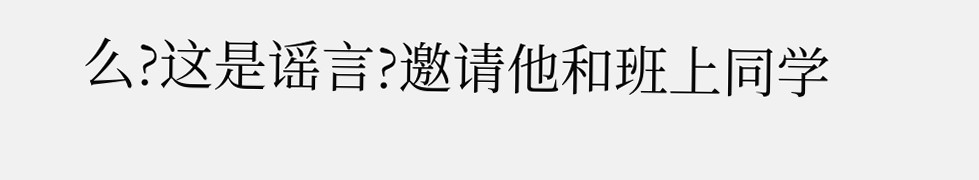么?这是谣言?邀请他和班上同学